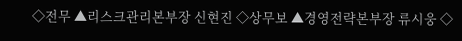◇전무 ▲리스크관리본부장 신현진 ◇상무보 ▲경영전략본부장 류시웅 ◇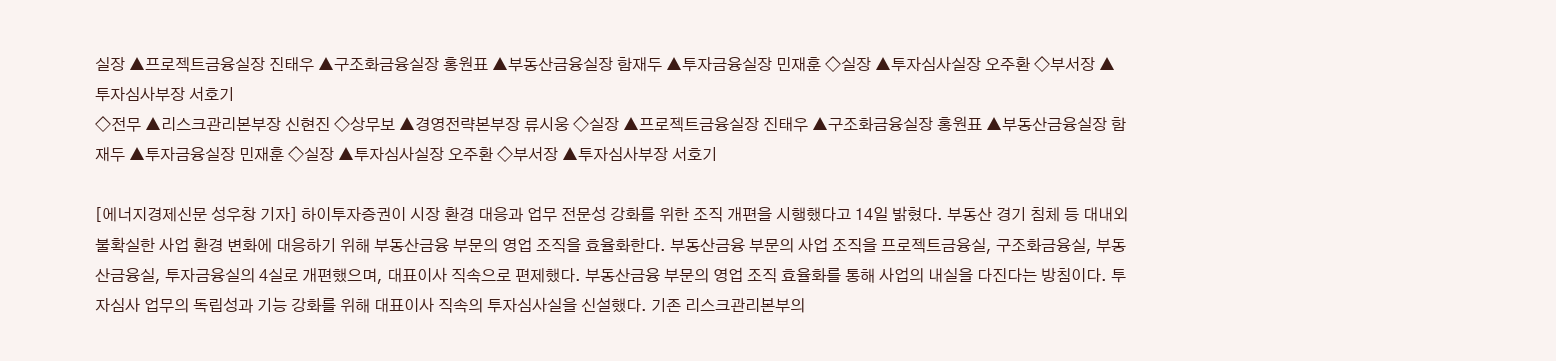실장 ▲프로젝트금융실장 진태우 ▲구조화금융실장 홍원표 ▲부동산금융실장 함재두 ▲투자금융실장 민재훈 ◇실장 ▲투자심사실장 오주환 ◇부서장 ▲투자심사부장 서호기
◇전무 ▲리스크관리본부장 신현진 ◇상무보 ▲경영전략본부장 류시웅 ◇실장 ▲프로젝트금융실장 진태우 ▲구조화금융실장 홍원표 ▲부동산금융실장 함재두 ▲투자금융실장 민재훈 ◇실장 ▲투자심사실장 오주환 ◇부서장 ▲투자심사부장 서호기

[에너지경제신문 성우창 기자] 하이투자증권이 시장 환경 대응과 업무 전문성 강화를 위한 조직 개편을 시행했다고 14일 밝혔다. 부동산 경기 침체 등 대내외 불확실한 사업 환경 변화에 대응하기 위해 부동산금융 부문의 영업 조직을 효율화한다. 부동산금융 부문의 사업 조직을 프로젝트금융실, 구조화금융실, 부동산금융실, 투자금융실의 4실로 개편했으며, 대표이사 직속으로 편제했다. 부동산금융 부문의 영업 조직 효율화를 통해 사업의 내실을 다진다는 방침이다. 투자심사 업무의 독립성과 기능 강화를 위해 대표이사 직속의 투자심사실을 신설했다. 기존 리스크관리본부의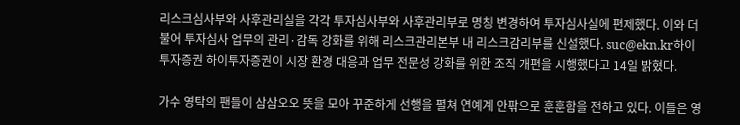리스크심사부와 사후관리실을 각각 투자심사부와 사후관리부로 명칭 변경하여 투자심사실에 편제했다. 이와 더불어 투자심사 업무의 관리·감독 강화를 위해 리스크관리본부 내 리스크감리부를 신설했다. suc@ekn.kr하이투자증권 하이투자증권이 시장 환경 대응과 업무 전문성 강화를 위한 조직 개편을 시행했다고 14일 밝혔다.

가수 영탁의 팬들이 삼삼오오 뜻을 모아 꾸준하게 선행을 펼쳐 연예계 안팎으로 훈훈함을 전하고 있다. 이들은 영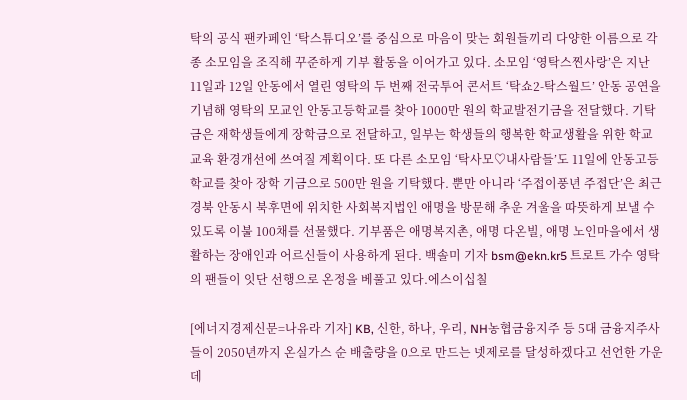탁의 공식 팬카페인 ‘탁스튜디오’를 중심으로 마음이 맞는 회원들끼리 다양한 이름으로 각종 소모임을 조직해 꾸준하게 기부 활동을 이어가고 있다. 소모임 ‘영탁스찐사랑’은 지난 11일과 12일 안동에서 열린 영탁의 두 번째 전국투어 콘서트 ‘탁쇼2-탁스월드’ 안동 공연을 기념해 영탁의 모교인 안동고등학교를 찾아 1000만 원의 학교발전기금을 전달했다. 기탁금은 재학생들에게 장학금으로 전달하고, 일부는 학생들의 행복한 학교생활을 위한 학교 교육 환경개선에 쓰여질 계획이다. 또 다른 소모임 ‘탁사모♡내사람들’도 11일에 안동고등학교를 찾아 장학 기금으로 500만 원을 기탁했다. 뿐만 아니라 ‘주접이풍년 주접단’은 최근 경북 안동시 북후면에 위치한 사회복지법인 애명을 방문해 추운 겨울을 따뜻하게 보낼 수 있도록 이불 100채를 선물했다. 기부품은 애명복지촌, 애명 다온빌, 애명 노인마을에서 생활하는 장애인과 어르신들이 사용하게 된다. 백솔미 기자 bsm@ekn.kr5 트로트 가수 영탁의 팬들이 잇단 선행으로 온정을 베풀고 있다.에스이십칠

[에너지경제신문=나유라 기자] KB, 신한, 하나, 우리, NH농협금융지주 등 5대 금융지주사들이 2050년까지 온실가스 순 배출량을 0으로 만드는 넷제로를 달성하겠다고 선언한 가운데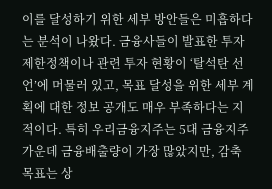이를 달성하기 위한 세부 방안들은 미흡하다는 분석이 나왔다. 금융사들이 발표한 투자 제한정책이나 관련 투자 현황이 ‘탈석탄 선언’에 머물러 있고, 목표 달성을 위한 세부 계획에 대한 정보 공개도 매우 부족하다는 지적이다. 특히 우리금융지주는 5대 금융지주 가운데 금융배출량이 가장 많았지만, 감축 목표는 상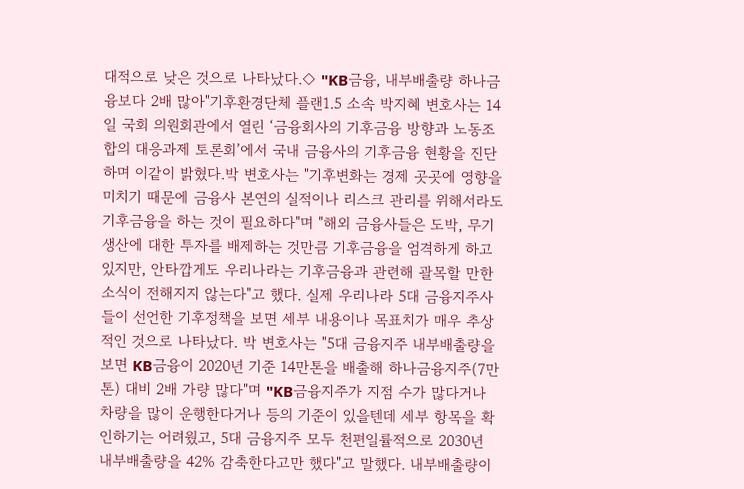대적으로 낮은 것으로 나타났다.◇ "KB금융, 내부배출량 하나금융보다 2배 많아"기후환경단체 플랜1.5 소속 박지혜 변호사는 14일 국회 의원회관에서 열린 ‘금융회사의 기후금융 방향과 노동조합의 대응과제 토론회’에서 국내 금융사의 기후금융 현황을 진단하며 이같이 밝혔다.박 변호사는 "기후변화는 경제 곳곳에 영향을 미치기 때문에 금융사 본연의 실적이나 리스크 관리를 위해서라도 기후금융을 하는 것이 필요하다"며 "해외 금융사들은 도박, 무기 생산에 대한 투자를 배제하는 것만큼 기후금융을 엄격하게 하고 있지만, 안타깝게도 우리나라는 기후금융과 관련해 괄목할 만한 소식이 전해지지 않는다"고 했다. 실제 우리나라 5대 금융지주사들이 선언한 기후정책을 보면 세부 내용이나 목표치가 매우 추상적인 것으로 나타났다. 박 변호사는 "5대 금융지주 내부배출량을 보면 KB금융이 2020년 기준 14만톤을 배출해 하나금융지주(7만톤) 대비 2배 가량 많다"며 "KB금융지주가 지점 수가 많다거나 차량을 많이 운행한다거나 등의 기준이 있을텐데 세부 항목을 확인하기는 어려웠고, 5대 금융지주 모두 천편일률적으로 2030년 내부배출량을 42% 감축한다고만 했다"고 말했다. 내부배출량이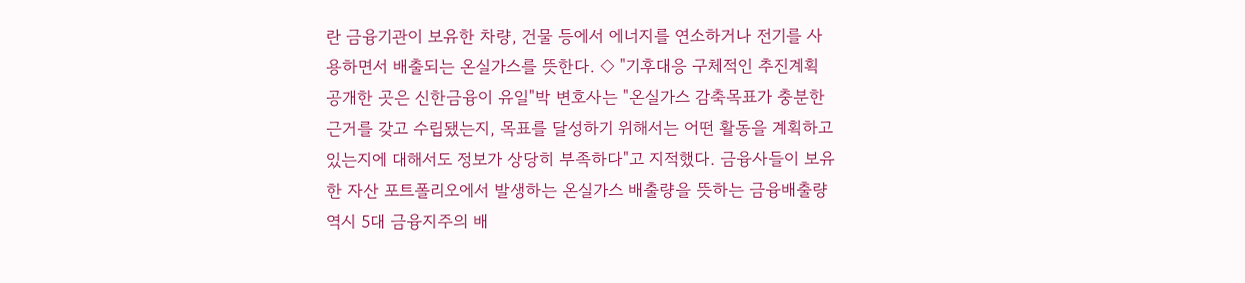란 금융기관이 보유한 차량, 건물 등에서 에너지를 연소하거나 전기를 사용하면서 배출되는 온실가스를 뜻한다. ◇ "기후대응 구체적인 추진계획 공개한 곳은 신한금융이 유일"박 변호사는 "온실가스 감축목표가 충분한 근거를 갖고 수립됐는지, 목표를 달성하기 위해서는 어떤 활동을 계획하고 있는지에 대해서도 정보가 상당히 부족하다"고 지적했다. 금융사들이 보유한 자산 포트폴리오에서 발생하는 온실가스 배출량을 뜻하는 금융배출량 역시 5대 금융지주의 배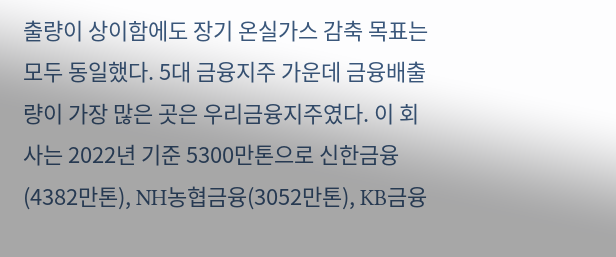출량이 상이함에도 장기 온실가스 감축 목표는 모두 동일했다. 5대 금융지주 가운데 금융배출량이 가장 많은 곳은 우리금융지주였다. 이 회사는 2022년 기준 5300만톤으로 신한금융(4382만톤), NH농협금융(3052만톤), KB금융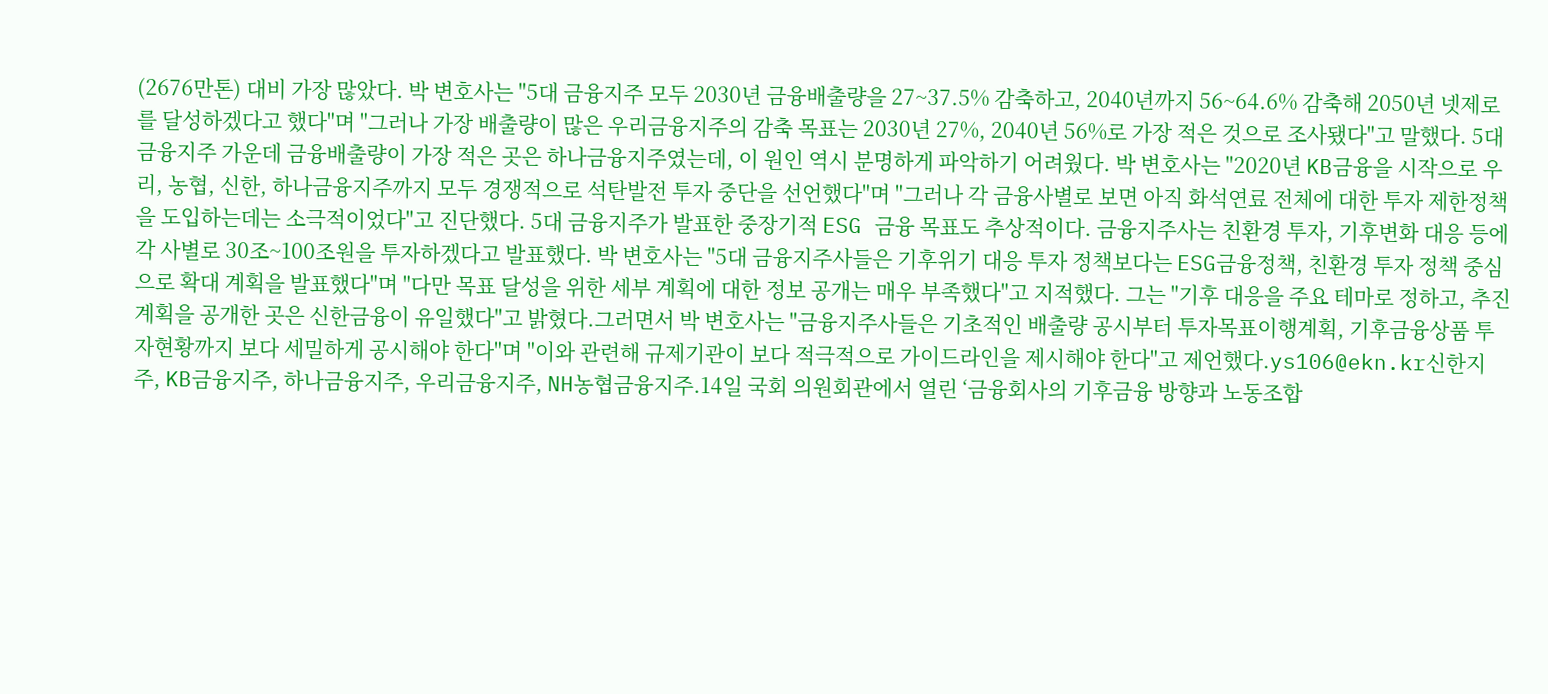(2676만톤) 대비 가장 많았다. 박 변호사는 "5대 금융지주 모두 2030년 금융배출량을 27~37.5% 감축하고, 2040년까지 56~64.6% 감축해 2050년 넷제로를 달성하겠다고 했다"며 "그러나 가장 배출량이 많은 우리금융지주의 감축 목표는 2030년 27%, 2040년 56%로 가장 적은 것으로 조사됐다"고 말했다. 5대 금융지주 가운데 금융배출량이 가장 적은 곳은 하나금융지주였는데, 이 원인 역시 분명하게 파악하기 어려웠다. 박 변호사는 "2020년 KB금융을 시작으로 우리, 농협, 신한, 하나금융지주까지 모두 경쟁적으로 석탄발전 투자 중단을 선언했다"며 "그러나 각 금융사별로 보면 아직 화석연료 전체에 대한 투자 제한정책을 도입하는데는 소극적이었다"고 진단했다. 5대 금융지주가 발표한 중장기적 ESG 금융 목표도 추상적이다. 금융지주사는 친환경 투자, 기후변화 대응 등에 각 사별로 30조~100조원을 투자하겠다고 발표했다. 박 변호사는 "5대 금융지주사들은 기후위기 대응 투자 정책보다는 ESG금융정책, 친환경 투자 정책 중심으로 확대 계획을 발표했다"며 "다만 목표 달성을 위한 세부 계획에 대한 정보 공개는 매우 부족했다"고 지적했다. 그는 "기후 대응을 주요 테마로 정하고, 추진 계획을 공개한 곳은 신한금융이 유일했다"고 밝혔다.그러면서 박 변호사는 "금융지주사들은 기초적인 배출량 공시부터 투자목표이행계획, 기후금융상품 투자현황까지 보다 세밀하게 공시해야 한다"며 "이와 관련해 규제기관이 보다 적극적으로 가이드라인을 제시해야 한다"고 제언했다.ys106@ekn.kr신한지주, KB금융지주, 하나금융지주, 우리금융지주, NH농협금융지주.14일 국회 의원회관에서 열린 ‘금융회사의 기후금융 방향과 노동조합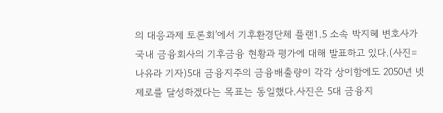의 대응과제 토론회’에서 기후환경단체 플랜1.5 소속 박지혜 변호사가 국내 금융회사의 기후금융 현황과 평가에 대해 발표하고 있다.(사진=나유라 기자)5대 금융지주의 금융배출량이 각각 상이함에도 2050년 넷제로를 달성하겠다는 목표는 동일했다.사진은 5대 금융지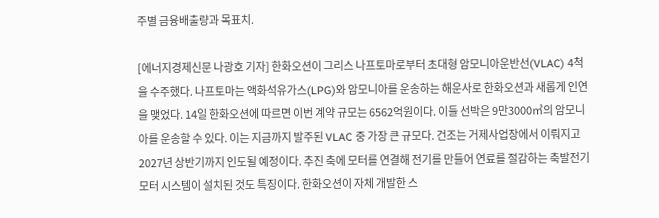주별 금융배출량과 목표치.

[에너지경제신문 나광호 기자] 한화오션이 그리스 나프토마로부터 초대형 암모니아운반선(VLAC) 4척을 수주했다. 나프토마는 액화석유가스(LPG)와 암모니아를 운송하는 해운사로 한화오션과 새롭게 인연을 맺었다. 14일 한화오션에 따르면 이번 계약 규모는 6562억원이다. 이들 선박은 9만3000㎥의 암모니아를 운송할 수 있다. 이는 지금까지 발주된 VLAC 중 가장 큰 규모다. 건조는 거제사업장에서 이뤄지고 2027년 상반기까지 인도될 예정이다. 추진 축에 모터를 연결해 전기를 만들어 연료를 절감하는 축발전기 모터 시스템이 설치된 것도 특징이다. 한화오션이 자체 개발한 스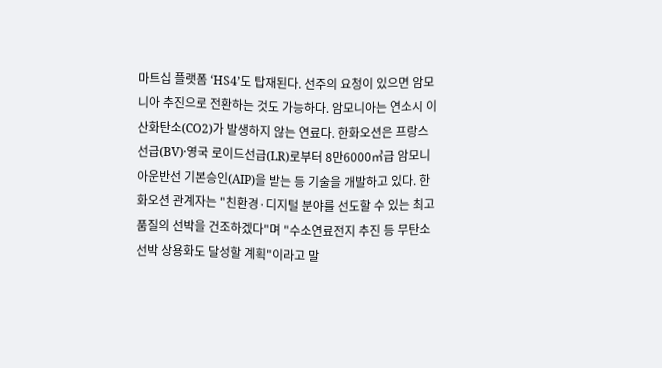마트십 플랫폼 ‘HS4’도 탑재된다. 선주의 요청이 있으면 암모니아 추진으로 전환하는 것도 가능하다. 암모니아는 연소시 이산화탄소(CO2)가 발생하지 않는 연료다. 한화오션은 프랑스선급(BV)·영국 로이드선급(LR)로부터 8만6000㎥급 암모니아운반선 기본승인(AIP)을 받는 등 기술을 개발하고 있다. 한화오션 관계자는 "친환경·디지털 분야를 선도할 수 있는 최고 품질의 선박을 건조하겠다"며 "수소연료전지 추진 등 무탄소 선박 상용화도 달성할 계획"이라고 말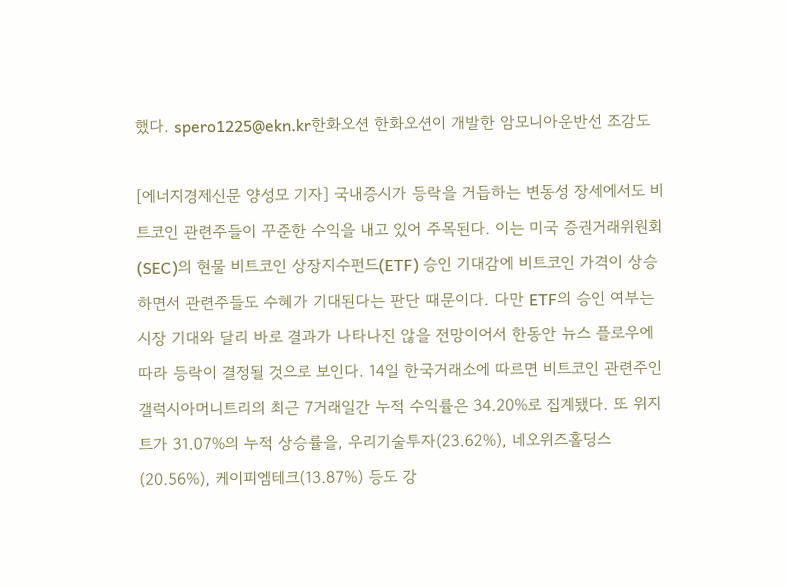했다. spero1225@ekn.kr한화오션 한화오션이 개발한 암모니아운반선 조감도

[에너지경제신문 양성모 기자] 국내증시가 등락을 거듭하는 변동성 장세에서도 비트코인 관련주들이 꾸준한 수익을 내고 있어 주목된다. 이는 미국 증권거래위원회(SEC)의 현물 비트코인 상장지수펀드(ETF) 승인 기대감에 비트코인 가격이 상승하면서 관련주들도 수혜가 기대된다는 판단 때문이다. 다만 ETF의 승인 여부는 시장 기대와 달리 바로 결과가 나타나진 않을 전망이어서 한동안 뉴스 플로우에 따라 등락이 결정될 것으로 보인다. 14일 한국거래소에 따르면 비트코인 관련주인 갤럭시아머니트리의 최근 7거래일간 누적 수익률은 34.20%로 집계됐다. 또 위지트가 31.07%의 누적 상승률을, 우리기술투자(23.62%), 네오위즈홀딩스(20.56%), 케이피엠테크(13.87%) 등도 강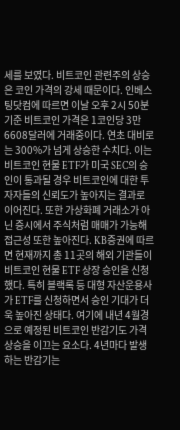세를 보였다. 비트코인 관련주의 상승은 코인 가격의 강세 때문이다. 인베스팅닷컴에 따르면 이날 오후 2시 50분 기준 비트코인 가격은 1코인당 3만6608달러에 거래중이다. 연초 대비로는 300%가 넘게 상승한 수치다. 이는 비트코인 현물 ETF가 미국 SEC의 승인이 통과될 경우 비트코인에 대한 투자자들의 신뢰도가 높아지는 결과로 이어진다. 또한 가상화폐 거래소가 아닌 증시에서 주식처럼 매매가 가능해 접근성 또한 높아진다. KB증권에 따르면 현재까지 총 11곳의 해외 기관들이 비트코인 현물 ETF 상장 승인을 신청했다. 특히 블랙록 등 대형 자산운용사가 ETF를 신청하면서 승인 기대가 더욱 높아진 상태다. 여기에 내년 4월경으로 예정된 비트코인 반감기도 가격 상승을 이끄는 요소다. 4년마다 발생하는 반감기는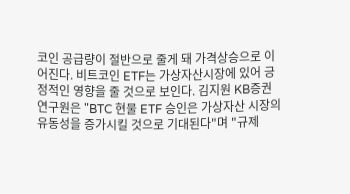코인 공급량이 절반으로 줄게 돼 가격상승으로 이어진다. 비트코인 ETF는 가상자산시장에 있어 긍정적인 영향을 줄 것으로 보인다. 김지원 KB증권 연구원은 "BTC 현물 ETF 승인은 가상자산 시장의 유동성을 증가시킬 것으로 기대된다"며 "규제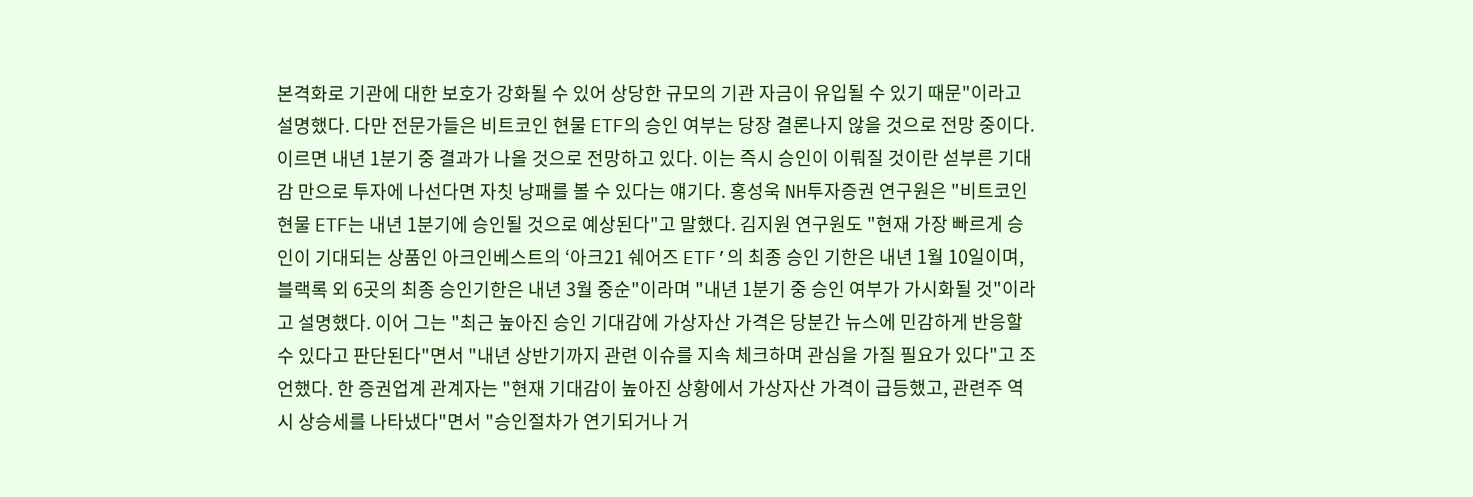본격화로 기관에 대한 보호가 강화될 수 있어 상당한 규모의 기관 자금이 유입될 수 있기 때문"이라고 설명했다. 다만 전문가들은 비트코인 현물 ETF의 승인 여부는 당장 결론나지 않을 것으로 전망 중이다. 이르면 내년 1분기 중 결과가 나올 것으로 전망하고 있다. 이는 즉시 승인이 이뤄질 것이란 섣부른 기대감 만으로 투자에 나선다면 자칫 낭패를 볼 수 있다는 얘기다. 홍성욱 NH투자증권 연구원은 "비트코인 현물 ETF는 내년 1분기에 승인될 것으로 예상된다"고 말했다. 김지원 연구원도 "현재 가장 빠르게 승인이 기대되는 상품인 아크인베스트의 ‘아크21 쉐어즈 ETF’의 최종 승인 기한은 내년 1월 10일이며, 블랙록 외 6곳의 최종 승인기한은 내년 3월 중순"이라며 "내년 1분기 중 승인 여부가 가시화될 것"이라고 설명했다. 이어 그는 "최근 높아진 승인 기대감에 가상자산 가격은 당분간 뉴스에 민감하게 반응할 수 있다고 판단된다"면서 "내년 상반기까지 관련 이슈를 지속 체크하며 관심을 가질 필요가 있다"고 조언했다. 한 증권업계 관계자는 "현재 기대감이 높아진 상황에서 가상자산 가격이 급등했고, 관련주 역시 상승세를 나타냈다"면서 "승인절차가 연기되거나 거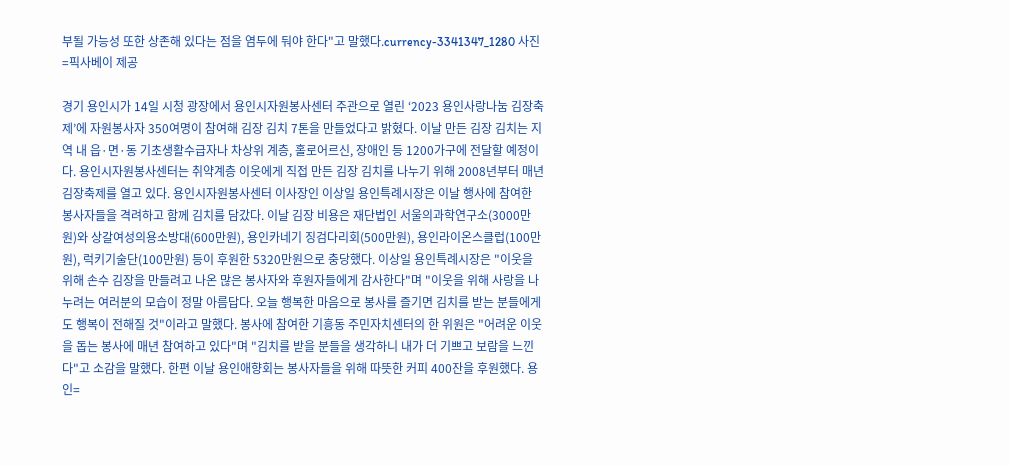부될 가능성 또한 상존해 있다는 점을 염두에 둬야 한다"고 말했다.currency-3341347_1280 사진=픽사베이 제공

경기 용인시가 14일 시청 광장에서 용인시자원봉사센터 주관으로 열린 ‘2023 용인사랑나눔 김장축제’에 자원봉사자 350여명이 참여해 김장 김치 7톤을 만들었다고 밝혔다. 이날 만든 김장 김치는 지역 내 읍·면·동 기초생활수급자나 차상위 계층, 홀로어르신, 장애인 등 1200가구에 전달할 예정이다. 용인시자원봉사센터는 취약계층 이웃에게 직접 만든 김장 김치를 나누기 위해 2008년부터 매년 김장축제를 열고 있다. 용인시자원봉사센터 이사장인 이상일 용인특례시장은 이날 행사에 참여한 봉사자들을 격려하고 함께 김치를 담갔다. 이날 김장 비용은 재단법인 서울의과학연구소(3000만원)와 상갈여성의용소방대(600만원), 용인카네기 징검다리회(500만원), 용인라이온스클럽(100만원), 럭키기술단(100만원) 등이 후원한 5320만원으로 충당했다. 이상일 용인특례시장은 "이웃을 위해 손수 김장을 만들려고 나온 많은 봉사자와 후원자들에게 감사한다"며 "이웃을 위해 사랑을 나누려는 여러분의 모습이 정말 아름답다. 오늘 행복한 마음으로 봉사를 즐기면 김치를 받는 분들에게도 행복이 전해질 것"이라고 말했다. 봉사에 참여한 기흥동 주민자치센터의 한 위원은 "어려운 이웃을 돕는 봉사에 매년 참여하고 있다"며 "김치를 받을 분들을 생각하니 내가 더 기쁘고 보람을 느낀다"고 소감을 말했다. 한편 이날 용인애향회는 봉사자들을 위해 따뜻한 커피 400잔을 후원했다. 용인=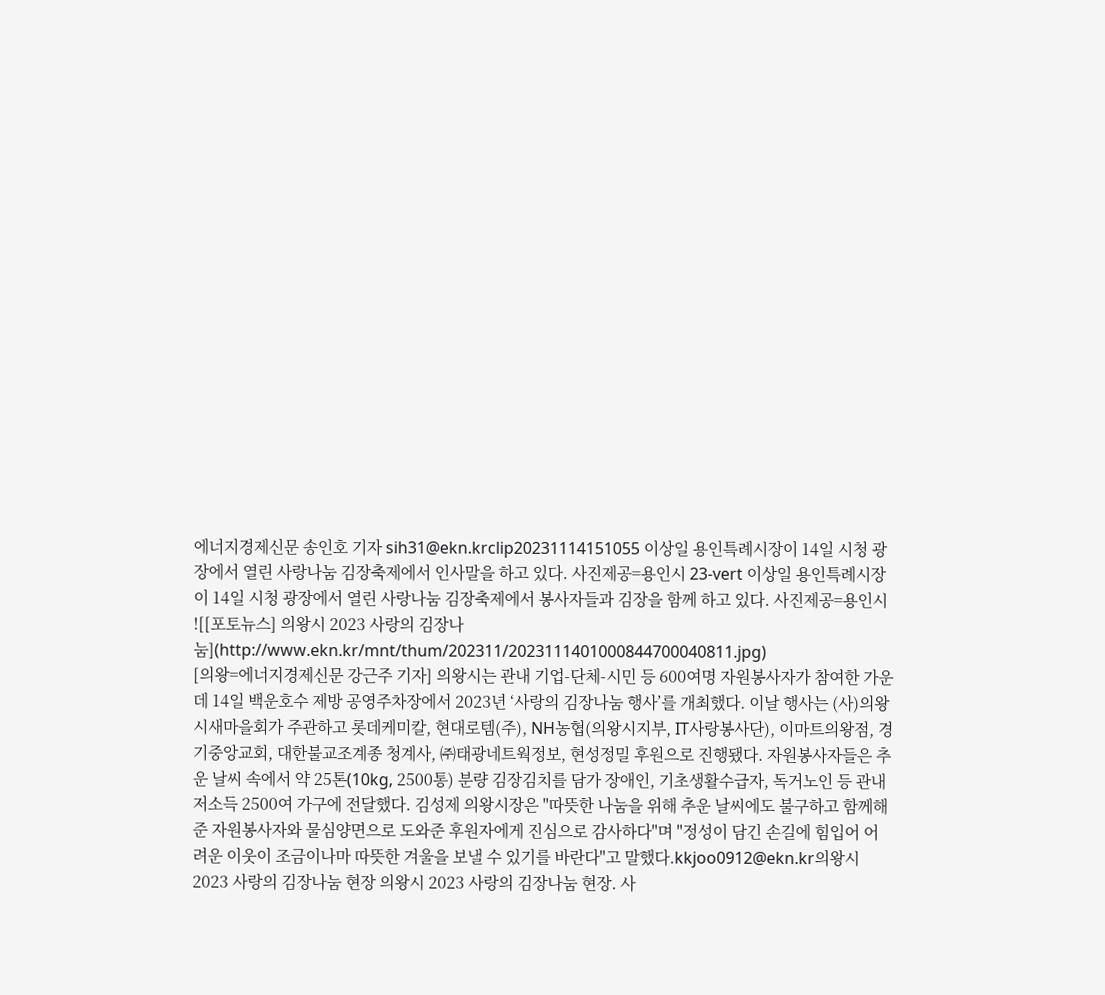에너지경제신문 송인호 기자 sih31@ekn.krclip20231114151055 이상일 용인특례시장이 14일 시청 광장에서 열린 사랑나눔 김장축제에서 인사말을 하고 있다. 사진제공=용인시 23-vert 이상일 용인특례시장이 14일 시청 광장에서 열린 사랑나눔 김장축제에서 봉사자들과 김장을 함께 하고 있다. 사진제공=용인시
![[포토뉴스] 의왕시 2023 사랑의 김장나눔](http://www.ekn.kr/mnt/thum/202311/2023111401000844700040811.jpg)
[의왕=에너지경제신문 강근주 기자] 의왕시는 관내 기업-단체-시민 등 600여명 자원봉사자가 참여한 가운데 14일 백운호수 제방 공영주차장에서 2023년 ‘사랑의 김장나눔 행사’를 개최했다. 이날 행사는 (사)의왕시새마을회가 주관하고 롯데케미칼, 현대로템(주), NH농협(의왕시지부, IT사랑봉사단), 이마트의왕점, 경기중앙교회, 대한불교조계종 청계사, ㈜태광네트웍정보, 현성정밀 후원으로 진행됐다. 자원봉사자들은 추운 날씨 속에서 약 25톤(10kg, 2500통) 분량 김장김치를 담가 장애인, 기초생활수급자, 독거노인 등 관내 저소득 2500여 가구에 전달했다. 김성제 의왕시장은 "따뜻한 나눔을 위해 추운 날씨에도 불구하고 함께해준 자원봉사자와 물심양면으로 도와준 후원자에게 진심으로 감사하다"며 "정성이 담긴 손길에 힘입어 어려운 이웃이 조금이나마 따뜻한 겨울을 보낼 수 있기를 바란다"고 말했다.kkjoo0912@ekn.kr의왕시 2023 사랑의 김장나눔 현장 의왕시 2023 사랑의 김장나눔 현장. 사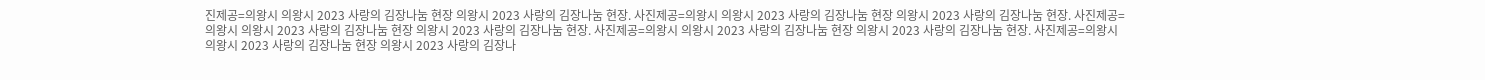진제공=의왕시 의왕시 2023 사랑의 김장나눔 현장 의왕시 2023 사랑의 김장나눔 현장. 사진제공=의왕시 의왕시 2023 사랑의 김장나눔 현장 의왕시 2023 사랑의 김장나눔 현장. 사진제공=의왕시 의왕시 2023 사랑의 김장나눔 현장 의왕시 2023 사랑의 김장나눔 현장. 사진제공=의왕시 의왕시 2023 사랑의 김장나눔 현장 의왕시 2023 사랑의 김장나눔 현장. 사진제공=의왕시 의왕시 2023 사랑의 김장나눔 현장 의왕시 2023 사랑의 김장나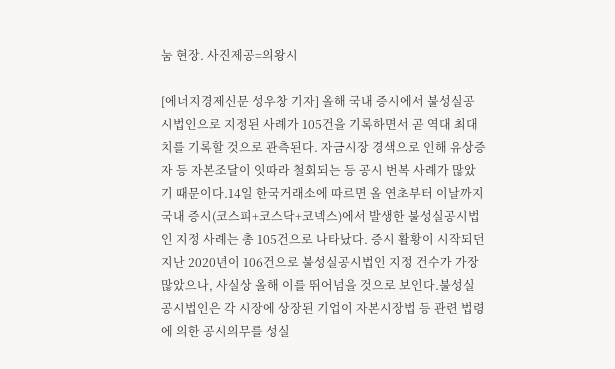눔 현장. 사진제공=의왕시

[에너지경제신문 성우창 기자] 올해 국내 증시에서 불성실공시법인으로 지정된 사례가 105건을 기록하면서 곧 역대 최대치를 기록할 것으로 관측된다. 자금시장 경색으로 인해 유상증자 등 자본조달이 잇따라 철회되는 등 공시 번복 사례가 많았기 때문이다.14일 한국거래소에 따르면 올 연초부터 이날까지 국내 증시(코스피+코스닥+코넥스)에서 발생한 불성실공시법인 지정 사례는 총 105건으로 나타났다. 증시 활황이 시작되던 지난 2020년이 106건으로 불성실공시법인 지정 건수가 가장 많았으나, 사실상 올해 이를 뛰어넘을 것으로 보인다.불성실공시법인은 각 시장에 상장된 기업이 자본시장법 등 관련 법령에 의한 공시의무를 성실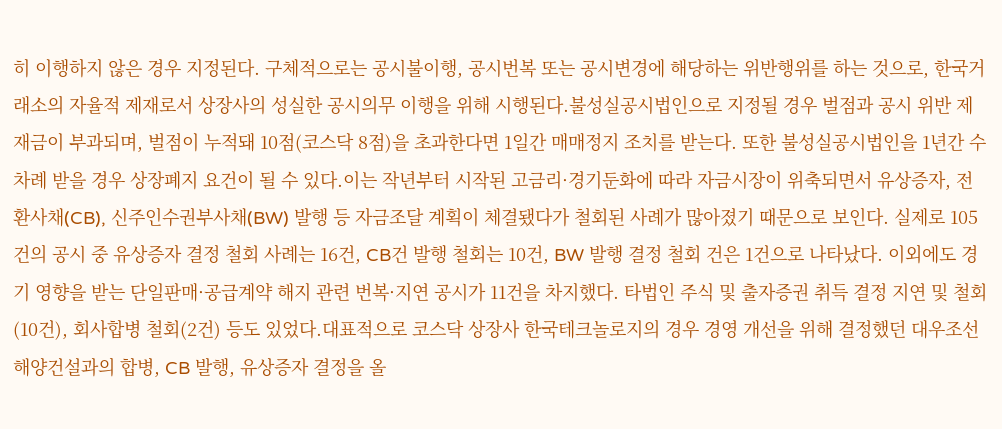히 이행하지 않은 경우 지정된다. 구체적으로는 공시불이행, 공시번복 또는 공시변경에 해당하는 위반행위를 하는 것으로, 한국거래소의 자율적 제재로서 상장사의 성실한 공시의무 이행을 위해 시행된다.불성실공시법인으로 지정될 경우 벌점과 공시 위반 제재금이 부과되며, 벌점이 누적돼 10점(코스닥 8점)을 초과한다면 1일간 매매정지 조치를 받는다. 또한 불성실공시법인을 1년간 수 차례 받을 경우 상장폐지 요건이 될 수 있다.이는 작년부터 시작된 고금리·경기둔화에 따라 자금시장이 위축되면서 유상증자, 전환사채(CB), 신주인수권부사채(BW) 발행 등 자금조달 계획이 체결됐다가 철회된 사례가 많아졌기 때문으로 보인다. 실제로 105건의 공시 중 유상증자 결정 철회 사례는 16건, CB건 발행 철회는 10건, BW 발행 결정 철회 건은 1건으로 나타났다. 이외에도 경기 영향을 받는 단일판매·공급계약 해지 관련 번복·지연 공시가 11건을 차지했다. 타법인 주식 및 출자증권 취득 결정 지연 및 철회(10건), 회사합병 철회(2건) 등도 있었다.대표적으로 코스닥 상장사 한국테크놀로지의 경우 경영 개선을 위해 결정했던 대우조선해양건설과의 합병, CB 발행, 유상증자 결정을 올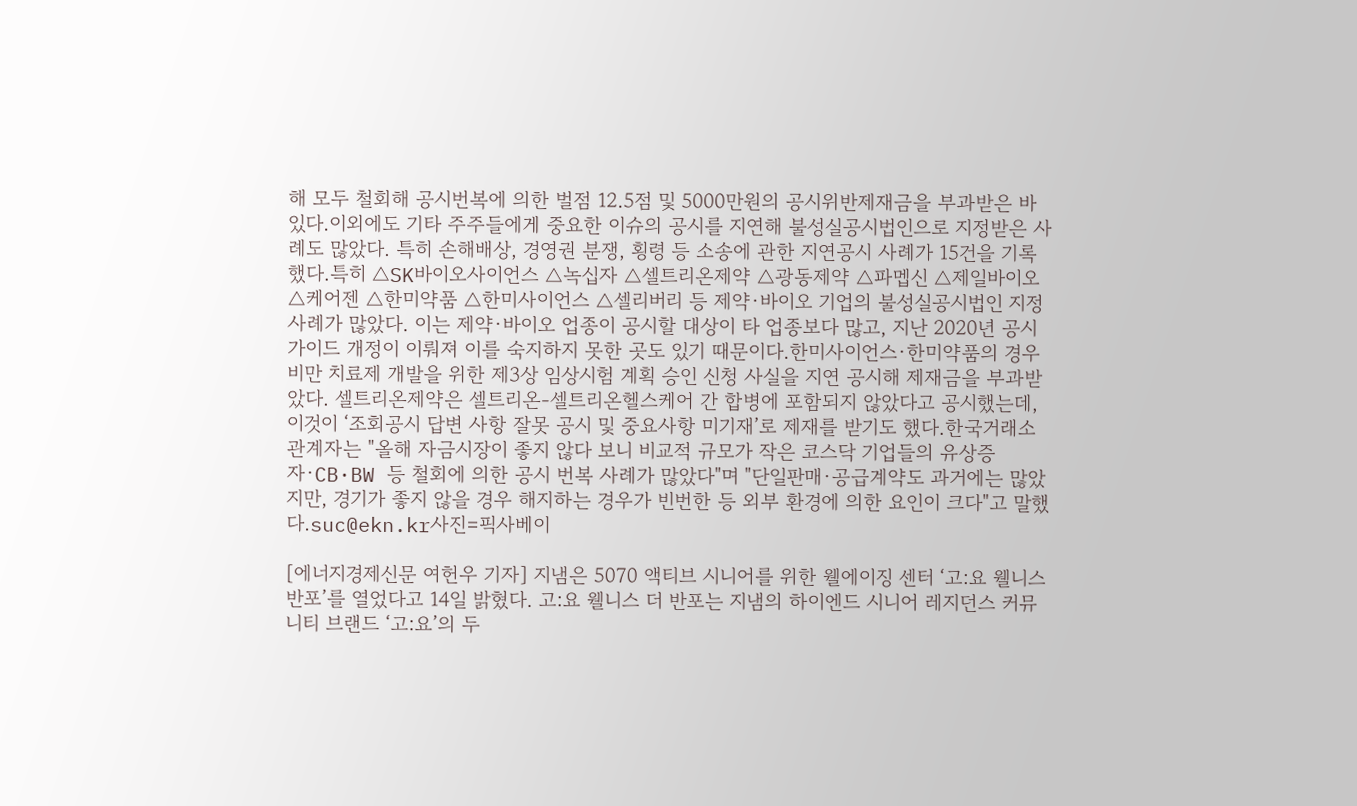해 모두 철회해 공시번복에 의한 벌점 12.5점 및 5000만원의 공시위반제재금을 부과받은 바 있다.이외에도 기타 주주들에게 중요한 이슈의 공시를 지연해 불성실공시법인으로 지정받은 사례도 많았다. 특히 손해배상, 경영권 분쟁, 횡령 등 소송에 관한 지연공시 사례가 15건을 기록했다.특히 △SK바이오사이언스 △녹십자 △셀트리온제약 △광동제약 △파멥신 △제일바이오 △케어젠 △한미약품 △한미사이언스 △셀리버리 등 제약·바이오 기업의 불성실공시법인 지정 사례가 많았다. 이는 제약·바이오 업종이 공시할 대상이 타 업종보다 많고, 지난 2020년 공시 가이드 개정이 이뤄져 이를 숙지하지 못한 곳도 있기 때문이다.한미사이언스·한미약품의 경우 비만 치료제 개발을 위한 제3상 임상시험 계획 승인 신청 사실을 지연 공시해 제재금을 부과받았다. 셀트리온제약은 셀트리온-셀트리온헬스케어 간 합병에 포함되지 않았다고 공시했는데, 이것이 ‘조회공시 답변 사항 잘못 공시 및 중요사항 미기재’로 제재를 받기도 했다.한국거래소 관계자는 "올해 자금시장이 좋지 않다 보니 비교적 규모가 작은 코스닥 기업들의 유상증자·CB·BW 등 철회에 의한 공시 번복 사례가 많았다"며 "단일판매·공급계약도 과거에는 많았지만, 경기가 좋지 않을 경우 해지하는 경우가 빈번한 등 외부 환경에 의한 요인이 크다"고 말했다.suc@ekn.kr사진=픽사베이

[에너지경제신문 여헌우 기자] 지냄은 5070 액티브 시니어를 위한 웰에이징 센터 ‘고:요 웰니스 반포’를 열었다고 14일 밝혔다. 고:요 웰니스 더 반포는 지냄의 하이엔드 시니어 레지던스 커뮤니티 브랜드 ‘고:요’의 두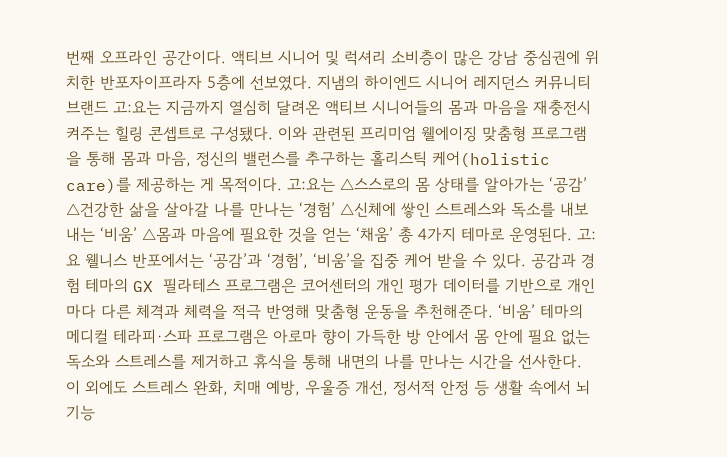번째 오프라인 공간이다. 액티브 시니어 및 럭셔리 소비층이 많은 강남 중심권에 위치한 반포자이프라자 5층에 선보였다. 지냄의 하이엔드 시니어 레지던스 커뮤니티 브랜드 고:요는 지금까지 열심히 달려온 액티브 시니어들의 몸과 마음을 재충전시켜주는 힐링 콘셉트로 구성됐다. 이와 관련된 프리미엄 웰에이징 맞춤형 프로그램을 통해 몸과 마음, 정신의 밸런스를 추구하는 홀리스틱 케어(holistic care)를 제공하는 게 목적이다. 고:요는 △스스로의 몸 상태를 알아가는 ‘공감’ △건강한 삶을 살아갈 나를 만나는 ‘경험’ △신체에 쌓인 스트레스와 독소를 내보내는 ‘비움’ △몸과 마음에 필요한 것을 얻는 ‘채움’ 총 4가지 테마로 운영된다. 고:요 웰니스 반포에서는 ‘공감’과 ‘경험’, ‘비움’을 집중 케어 받을 수 있다. 공감과 경험 테마의 GX 필라테스 프로그램은 코어센터의 개인 평가 데이터를 기반으로 개인마다 다른 체격과 체력을 적극 반영해 맞춤형 운동을 추천해준다. ‘비움’ 테마의 메디컬 테라피·스파 프로그램은 아로마 향이 가득한 방 안에서 몸 안에 필요 없는 독소와 스트레스를 제거하고 휴식을 통해 내면의 나를 만나는 시간을 선사한다. 이 외에도 스트레스 완화, 치매 예방, 우울증 개선, 정서적 안정 등 생활 속에서 뇌기능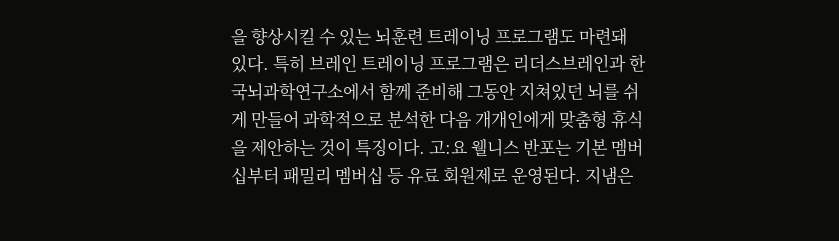을 향상시킬 수 있는 뇌훈련 트레이닝 프로그램도 마련돼 있다. 특히 브레인 트레이닝 프로그램은 리더스브레인과 한국뇌과학연구소에서 함께 준비해 그동안 지쳐있던 뇌를 쉬게 만들어 과학적으로 분석한 다음 개개인에게 맞춤형 휴식을 제안하는 것이 특징이다. 고:요 웰니스 반포는 기본 멤버십부터 패밀리 멤버십 등 유료 회원제로 운영된다. 지냄은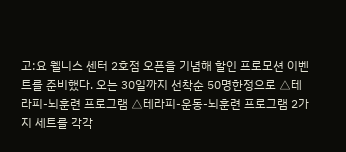고:요 웰니스 센터 2호점 오픈을 기념해 할인 프로모션 이벤트를 준비했다. 오는 30일까지 선착순 50명한정으로 △테라피-뇌훈련 프로그램 △테라피-운동-뇌훈련 프로그램 2가지 세트를 각각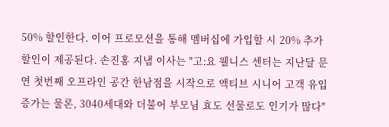50% 할인한다. 이어 프로모션을 통해 멤버십에 가입할 시 20% 추가 할인이 제공된다. 손진홍 지냄 이사는 "고:요 웰니스 센터는 지난달 문연 첫번째 오프라인 공간 한남점을 시작으로 액티브 시니어 고객 유입 증가는 물론, 3040세대와 더불어 부모님 효도 선물로도 인기가 많다"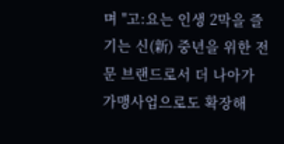며 "고:요는 인생 2막을 즐기는 신(新) 중년을 위한 전문 브랜드로서 더 나아가 가맹사업으로도 확장해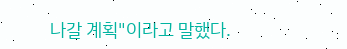나갈 계획"이라고 말했다.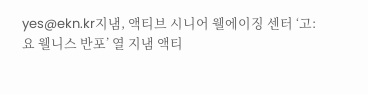yes@ekn.kr지냄, 액티브 시니어 웰에이징 센터 ‘고:요 웰니스 반포’ 열 지냄 액티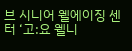브 시니어 웰에이징 센터 ‘고:요 웰니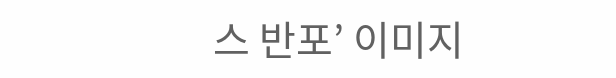스 반포’ 이미지